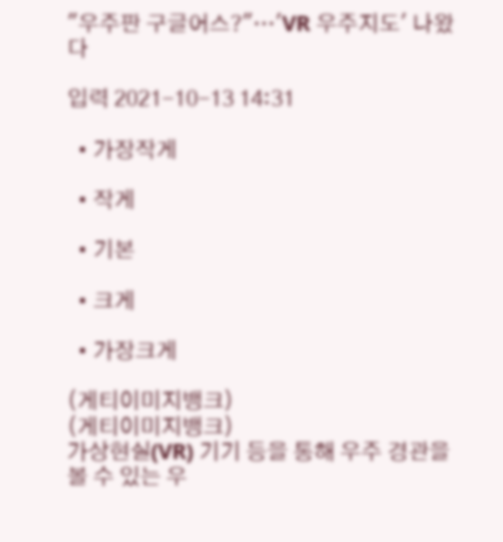"우주판 구글어스?"…'VR 우주지도' 나왔다

입력 2021-10-13 14:31

  • 가장작게

  • 작게

  • 기본

  • 크게

  • 가장크게

(게티이미지뱅크)
(게티이미지뱅크)
가상현실(VR) 기기 등을 통해 우주 경관을 볼 수 있는 우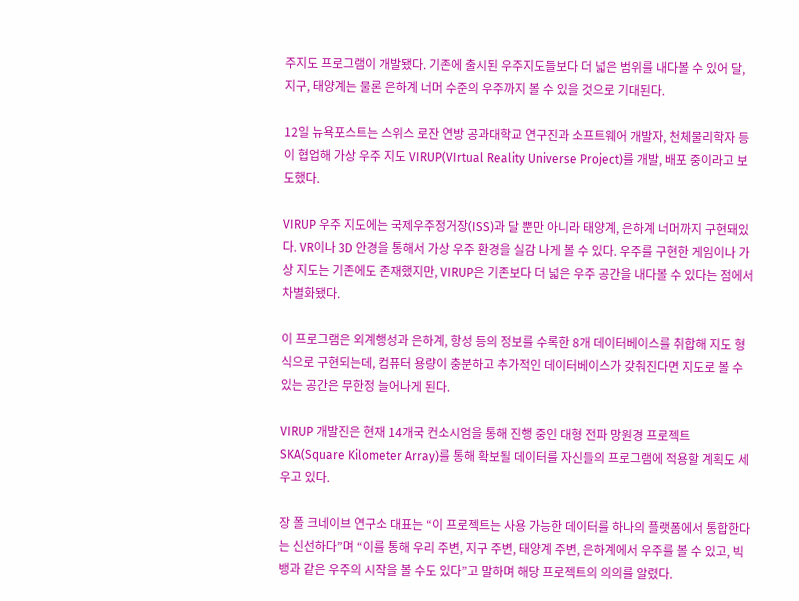주지도 프로그램이 개발됐다. 기존에 출시된 우주지도들보다 더 넓은 범위를 내다볼 수 있어 달, 지구, 태양계는 물론 은하계 너머 수준의 우주까지 볼 수 있을 것으로 기대된다.

12일 뉴욕포스트는 스위스 로잔 연방 공과대학교 연구진과 소프트웨어 개발자, 천체물리학자 등이 협업해 가상 우주 지도 VIRUP(VIrtual Reality Universe Project)를 개발, 배포 중이라고 보도했다.

VIRUP 우주 지도에는 국제우주정거장(ISS)과 달 뿐만 아니라 태양계, 은하계 너머까지 구현돼있다. VR이나 3D 안경을 통해서 가상 우주 환경을 실감 나게 볼 수 있다. 우주를 구현한 게임이나 가상 지도는 기존에도 존재했지만, VIRUP은 기존보다 더 넓은 우주 공간을 내다볼 수 있다는 점에서 차별화됐다.

이 프로그램은 외계행성과 은하계, 항성 등의 정보를 수록한 8개 데이터베이스를 취합해 지도 형식으로 구현되는데, 컴퓨터 용량이 충분하고 추가적인 데이터베이스가 갖춰진다면 지도로 볼 수 있는 공간은 무한정 늘어나게 된다.

VIRUP 개발진은 현재 14개국 컨소시엄을 통해 진행 중인 대형 전파 망원경 프로젝트 SKA(Square Kilometer Array)를 통해 확보될 데이터를 자신들의 프로그램에 적용할 계획도 세우고 있다.

장 폴 크네이브 연구소 대표는 “이 프로젝트는 사용 가능한 데이터를 하나의 플랫폼에서 통합한다는 신선하다”며 “이를 통해 우리 주변, 지구 주변, 태양계 주변, 은하계에서 우주를 볼 수 있고, 빅뱅과 같은 우주의 시작을 볼 수도 있다”고 말하며 해당 프로젝트의 의의를 알렸다.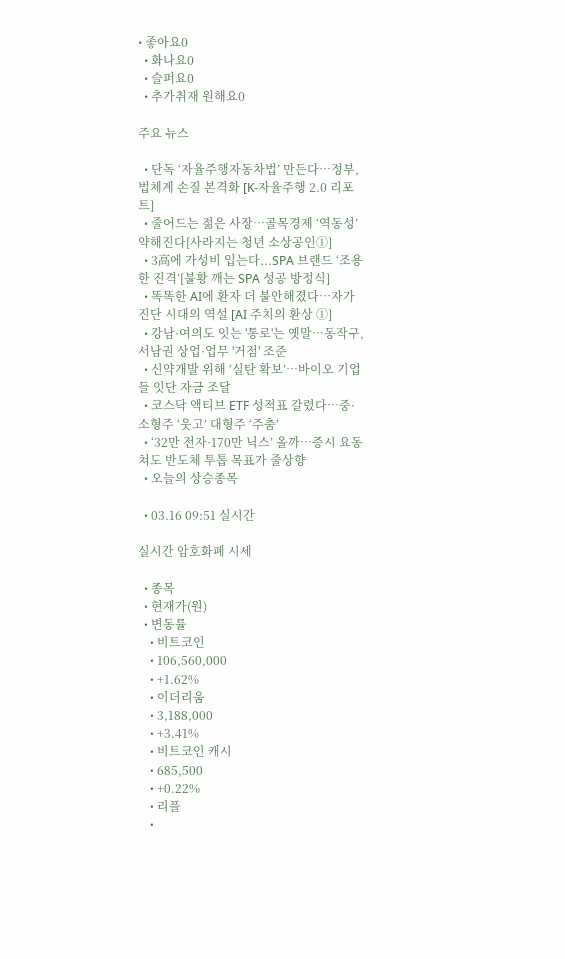• 좋아요0
  • 화나요0
  • 슬퍼요0
  • 추가취재 원해요0

주요 뉴스

  • 단독 ‘자율주행자동차법’ 만든다…정부, 법체계 손질 본격화 [K-자율주행 2.0 리포트]
  • 줄어드는 젊은 사장…골목경제 ‘역동성’ 약해진다[사라지는 청년 소상공인①]
  • 3高에 가성비 입는다...SPA 브랜드 ‘조용한 진격’[불황 깨는 SPA 성공 방정식]
  • 똑똑한 AI에 환자 더 불안해졌다…자가진단 시대의 역설 [AI 주치의 환상 ①]
  • 강남·여의도 잇는 '통로'는 옛말⋯동작구, 서남권 상업·업무 '거점' 조준
  • 신약개발 위해 ‘실탄 확보’…바이오 기업들 잇단 자금 조달
  • 코스닥 액티브 ETF 성적표 갈렸다…중·소형주 ‘웃고’ 대형주 ‘주춤’
  • ‘32만 전자·170만 닉스’ 올까…증시 요동쳐도 반도체 투톱 목표가 줄상향
  • 오늘의 상승종목

  • 03.16 09:51 실시간

실시간 암호화폐 시세

  • 종목
  • 현재가(원)
  • 변동률
    • 비트코인
    • 106,560,000
    • +1.62%
    • 이더리움
    • 3,188,000
    • +3.41%
    • 비트코인 캐시
    • 685,500
    • +0.22%
    • 리플
    •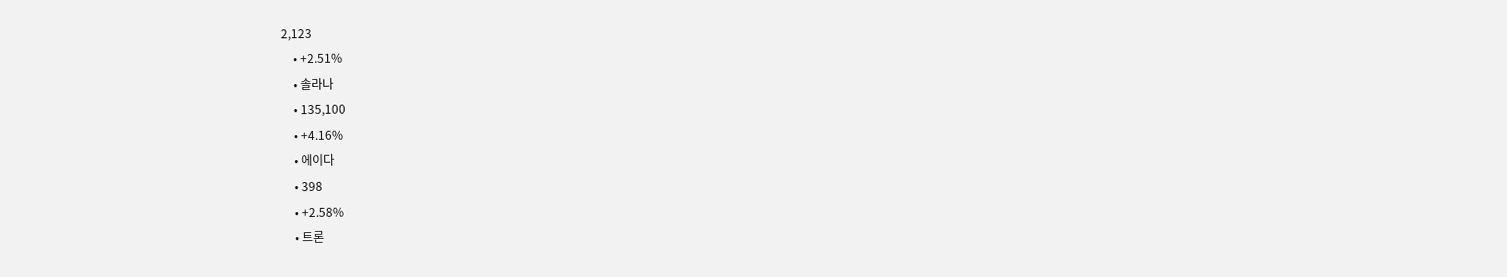2,123
    • +2.51%
    • 솔라나
    • 135,100
    • +4.16%
    • 에이다
    • 398
    • +2.58%
    • 트론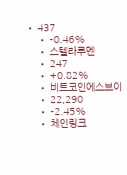• 437
    • -0.46%
    • 스텔라루멘
    • 247
    • +0.82%
    • 비트코인에스브이
    • 22,290
    • -2.45%
    • 체인링크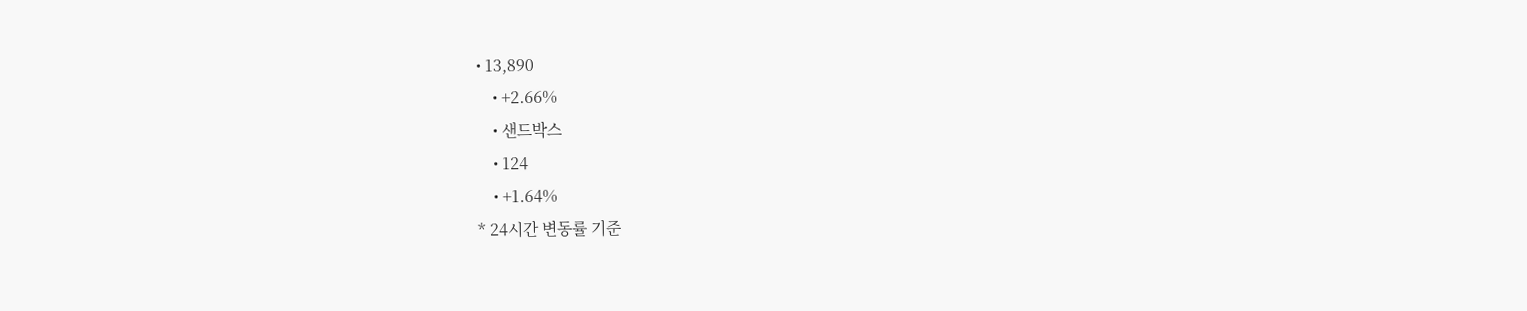• 13,890
    • +2.66%
    • 샌드박스
    • 124
    • +1.64%
* 24시간 변동률 기준